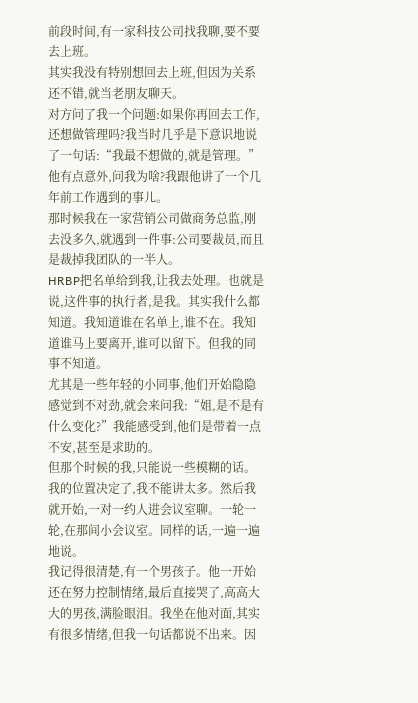前段时间,有一家科技公司找我聊,要不要去上班。
其实我没有特别想回去上班,但因为关系还不错,就当老朋友聊天。
对方问了我一个问题:如果你再回去工作,还想做管理吗?我当时几乎是下意识地说了一句话:“我最不想做的,就是管理。”
他有点意外,问我为啥?我跟他讲了一个几年前工作遇到的事儿。
那时候我在一家营销公司做商务总监,刚去没多久,就遇到一件事:公司要裁员,而且是裁掉我团队的一半人。
HRBP把名单给到我,让我去处理。也就是说,这件事的执行者,是我。其实我什么都知道。我知道谁在名单上,谁不在。我知道谁马上要离开,谁可以留下。但我的同事不知道。
尤其是一些年轻的小同事,他们开始隐隐感觉到不对劲,就会来问我:“姐,是不是有什么变化?”我能感受到,他们是带着一点不安,甚至是求助的。
但那个时候的我,只能说一些模糊的话。我的位置决定了,我不能讲太多。然后我就开始,一对一约人进会议室聊。一轮一轮,在那间小会议室。同样的话,一遍一遍地说。
我记得很清楚,有一个男孩子。他一开始还在努力控制情绪,最后直接哭了,高高大大的男孩,满脸眼泪。我坐在他对面,其实有很多情绪,但我一句话都说不出来。因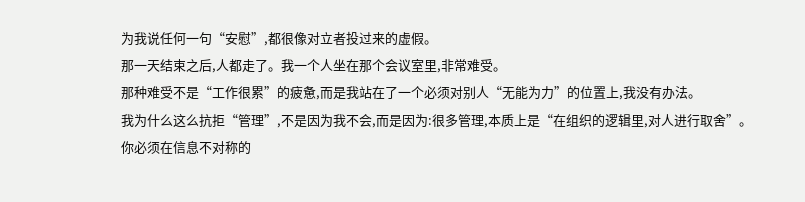为我说任何一句“安慰”,都很像对立者投过来的虚假。
那一天结束之后,人都走了。我一个人坐在那个会议室里,非常难受。
那种难受不是“工作很累”的疲惫,而是我站在了一个必须对别人“无能为力”的位置上,我没有办法。
我为什么这么抗拒“管理”,不是因为我不会,而是因为:很多管理,本质上是“在组织的逻辑里,对人进行取舍”。
你必须在信息不对称的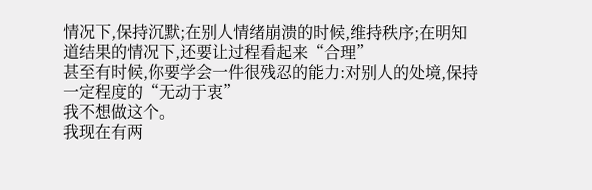情况下,保持沉默;在别人情绪崩溃的时候,维持秩序;在明知道结果的情况下,还要让过程看起来“合理”
甚至有时候,你要学会一件很残忍的能力:对别人的处境,保持一定程度的“无动于衷”
我不想做这个。
我现在有两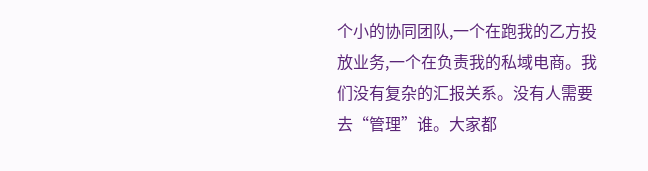个小的协同团队,一个在跑我的乙方投放业务,一个在负责我的私域电商。我们没有复杂的汇报关系。没有人需要去“管理”谁。大家都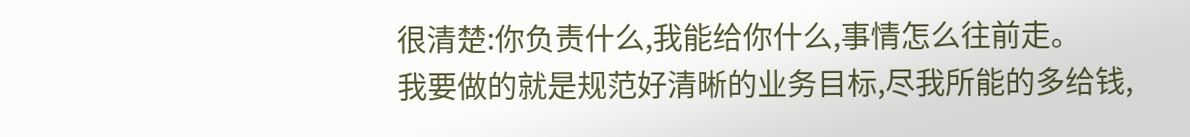很清楚:你负责什么,我能给你什么,事情怎么往前走。
我要做的就是规范好清晰的业务目标,尽我所能的多给钱,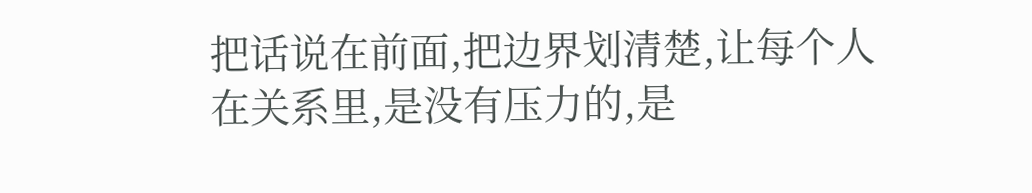把话说在前面,把边界划清楚,让每个人在关系里,是没有压力的,是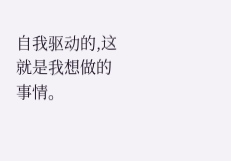自我驱动的,这就是我想做的事情。